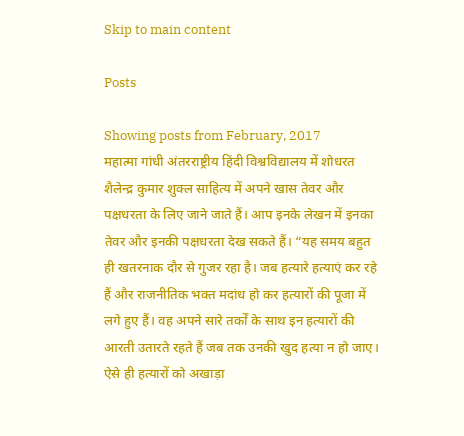Skip to main content

Posts

Showing posts from February, 2017
महात्मा गांधी अंतरराष्ट्रीय हिंदी विश्वविद्यालय में शोधरत शैलेन्द्र कुमार शुक्ल साहित्य में अपने खास तेवर और पक्षधरता के लिए जाने जाते हैं। आप इनके लेखन में इनका तेवर और इनकी पक्षधरता देख सकते हैं। “यह समय बहुत ही खतरनाक दौर से गुजर रहा है। जब हत्यारे हत्याएं कर रहे हैं और राजनीतिक भक्त मदांध हो कर हत्यारों की पूजा में लगे हुए हैं। वह अपने सारे तर्कों के साथ इन हत्यारों की आरती उतारते रहते हैं जब तक उनकी खुद हत्या न हो जाए। ऐसे ही हत्यारों को अखाड़ा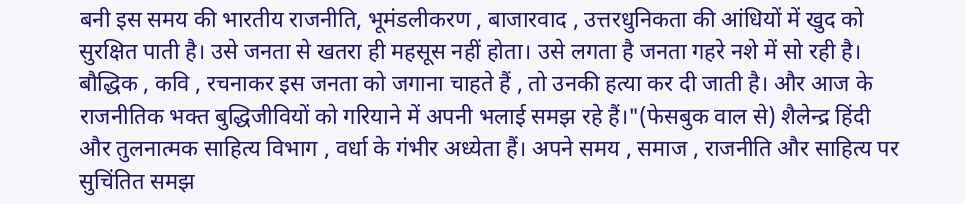बनी इस समय की भारतीय राजनीति, भूमंडलीकरण , बाजारवाद , उत्तरधुनिकता की आंधियों में खुद को सुरक्षित पाती है। उसे जनता से खतरा ही महसूस नहीं होता। उसे लगता है जनता गहरे नशे में सो रही है। बौद्धिक , कवि , रचनाकर इस जनता को जगाना चाहते हैं , तो उनकी हत्या कर दी जाती है। और आज के राजनीतिक भक्त बुद्धिजीवियों को गरियाने में अपनी भलाई समझ रहे हैं।"(फेसबुक वाल से) शैलेन्द्र हिंदी और तुलनात्मक साहित्य विभाग , वर्धा के गंभीर अध्येता हैं। अपने समय , समाज , राजनीति और साहित्य पर सुचिंतित समझ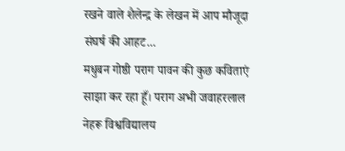रखने वाले शैलेन्द्र के लेखन में आप मौजूदा संघर्ष की आहट...
मधुबन गोष्ठी पराग पावन की कुछ कविताएं साझा कर रहा हूँ। पराग अभी जवाहरलाल नेहरू विश्वविद्यालय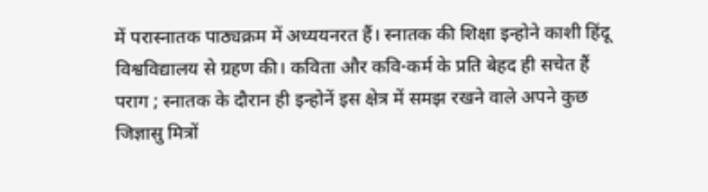में परास्नातक पाठ्यक्रम में अध्ययनरत हैं। स्नातक की शिक्षा इन्होने काशी हिंदू विश्वविद्यालय से ग्रहण की। कविता और कवि-कर्म के प्रति बेहद ही सचेत हैं पराग ; स्नातक के दौरान ही इन्होनें इस क्षेत्र में समझ रखने वाले अपने कुछ जिज्ञासु मित्रों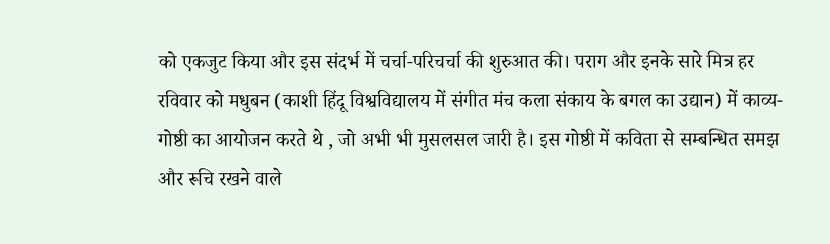को एकजुट किया और इस संदर्भ में चर्चा-परिचर्चा की शुरुआत की। पराग और इनके सारे मित्र हर रविवार को मधुबन (काशी हिंदू विश्वविद्यालय में संगीत मंच कला संकाय के बगल का उद्यान) में काव्य-गोष्ठी का आयोजन करते थे , जो अभी भी मुसलसल जारी है। इस गोष्ठी में कविता से सम्बन्धित समझ और रूचि रखने वाले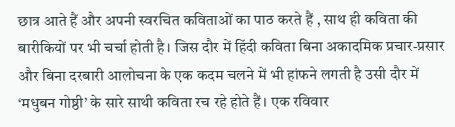छात्र आते हैं और अपनी स्वरचित कविताओं का पाठ करते हैं , साथ ही कविता की बारीकियों पर भी चर्चा होती है। जिस दौर में हिंदी कविता बिना अकादमिक प्रचार-प्रसार और बिना दरबारी आलोचना के एक कदम चलने में भी हांफने लगती है उसी दौर में ‘मधुबन गोष्ठी’ के सारे साथी कविता रच रहे होते हैं। एक रविवार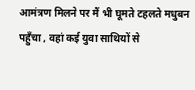आमंत्रण मिलने पर मैं भी घूमते टहलते मधुबन पहुँचा , वहां कई युवा साथियों से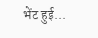भेंट हुई...